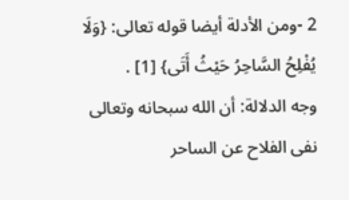2 -ومن الأدلة أيضا قوله تعالى: {وَلَا يُفْلِحُ السَّاحِرُ حَيْثُ أَتَى} [1] .
وجه الدلالة: أن الله سبحانه وتعالى نفى الفلاح عن الساحر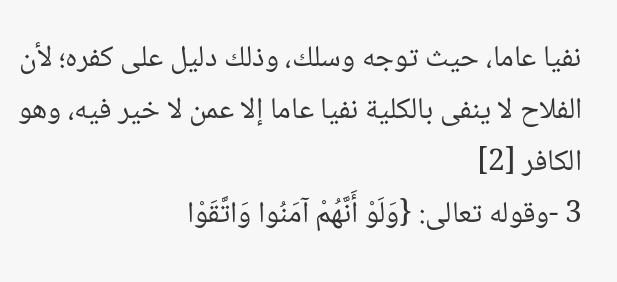نفيا عاما، حيث توجه وسلك، وذلك دليل على كفره؛ لأن الفلاح لا ينفى بالكلية نفيا عاما إلا عمن لا خير فيه، وهو الكافر [2]
3 -وقوله تعالى: {وَلَوْ أَنَّهُمْ آمَنُوا وَاتَّقَوْا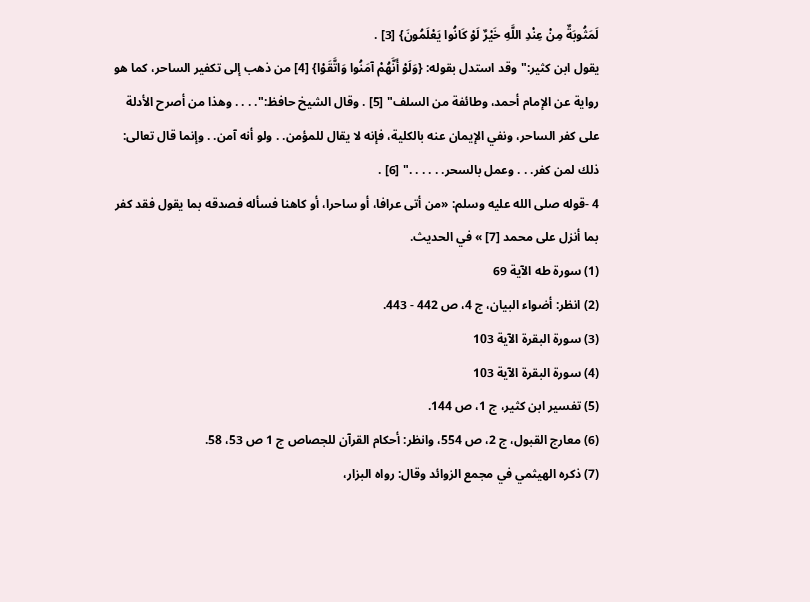لَمَثُوبَةٌ مِنْ عِنْدِ اللَّهِ خَيْرٌ لَوْ كَانُوا يَعْلَمُونَ} [3] .
يقول ابن كثير:"وقد استدل بقوله: {وَلَوْ أَنَّهُمْ آمَنُوا وَاتَّقَوْا} [4] من ذهب إلى تكفير الساحر، كما هو رواية عن الإمام أحمد، وطائفة من السلف" [5] . وقال الشيخ حافظ:". . . . وهذا من أصرح الأدلة على كفر الساحر، ونفي الإيمان عنه بالكلية، فإنه لا يقال للمؤمن. . ولو أنه آمن. . وإنما قال تعالى: ذلك لمن كفر. . . وعمل بالسحر. . . . . ." [6] .
4 -قوله صلى الله عليه وسلم: «من أتى عرافا، أو ساحرا، أو كاهنا فسأله فصدقه بما يقول فقد كفر بما أنزل على محمد [7] » في الحديث.
(1) سورة طه الآية 69
(2) انظر: أضواء البيان، ج 4، ص 442 - 443.
(3) سورة البقرة الآية 103
(4) سورة البقرة الآية 103
(5) تفسير ابن كثير، ج 1، ص 144.
(6) معارج القبول، ج 2، ص 554، وانظر: أحكام القرآن للجصاص ج 1 ص 53، 58.
(7) ذكره الهيثمي في مجمع الزوائد وقال: رواه البزار،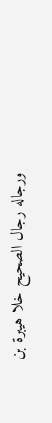ورجاله رجال الصحيح خلا هيبرة بن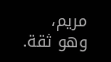مريم، وهو ثقة.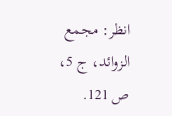انظر: مجمع الزوائد، ج 5، ص 121.